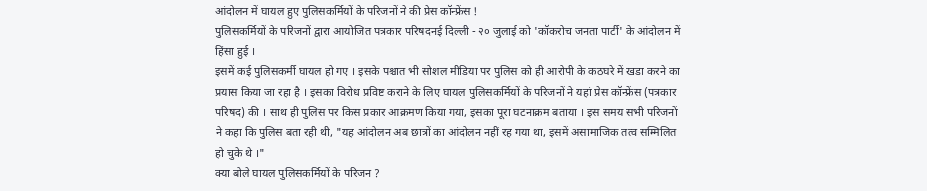आंदोलन में घायल हुए पुलिसकर्मियों के परिजनों ने की प्रेस कॉन्फ्रेंस !
पुलिसकर्मियों के परिजनों द्वारा आयोजित पत्रकार परिषदनई दिल्ली - २० जुलाई को 'कॉकरोच जनता पार्टी' के आंदोलन में हिंसा हुई ।
इसमें कई पुलिसकर्मी घायल हो गए । इसके पश्चात भी सोशल मीडिया पर पुलिस को ही आरोपी के कठघरे में खडा करने का प्रयास किया जा रहा है । इसका विरोध प्रविष्ट कराने के लिए घायल पुलिसकर्मियों के परिजनों ने यहां प्रेस कॉन्फ्रेंस (पत्रकार परिषद) की । साथ ही पुलिस पर किस प्रकार आक्रमण किया गया, इसका पूरा घटनाक्रम बताया । इस समय सभी परिजनों ने कहा कि पुलिस बता रही थी, "यह आंदोलन अब छात्रों का आंदोलन नहीं रह गया था, इसमें असामाजिक तत्व सम्मिलित हो चुके थे ।"
क्या बोले घायल पुलिसकर्मियों के परिजन ?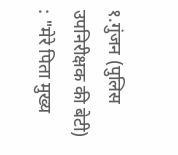१.गुंजन (पुलिस उपनिरीक्षक की बेटी) : "मेरे पिता मुख्य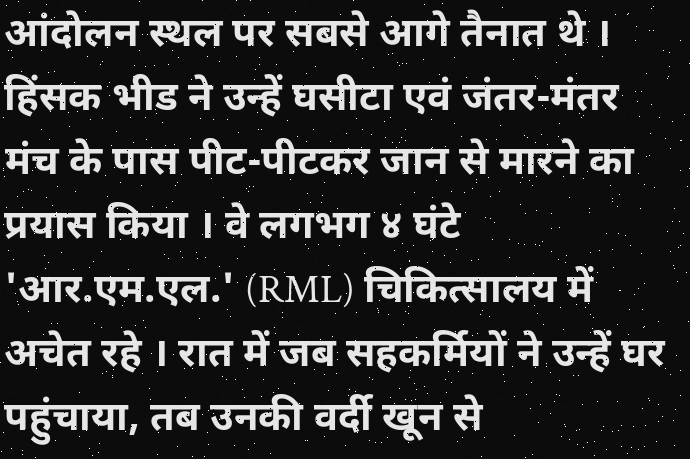आंदोलन स्थल पर सबसे आगे तैनात थे । हिंसक भीड ने उन्हें घसीटा एवं जंतर-मंतर मंच के पास पीट-पीटकर जान से मारने का प्रयास किया । वे लगभग ४ घंटे 'आर.एम.एल.' (RML) चिकित्सालय में अचेत रहे । रात में जब सहकर्मियों ने उन्हें घर पहुंचाया, तब उनकी वर्दी खून से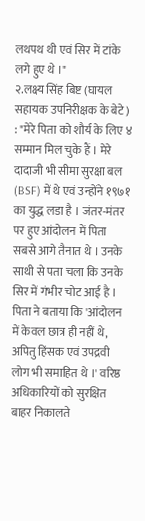लथपथ थी एवं सिर में टांके लगे हुए थे ।"
२.लक्ष्य सिंह बिष्ट (घायल सहायक उपनिरीक्षक के बेटे) : "मेरे पिता को शौर्य के लिए ४ सम्मान मिल चुके हैं । मेरे दादाजी भी सीमा सुरक्षा बल (BSF) में थे एवं उन्होंने १९७१ का युद्ध लडा है । जंतर-मंतर पर हुए आंदोलन में पिता सबसे आगे तैनात थे । उनके साथी से पता चला कि उनके सिर में गंभीर चोट आई है । पिता ने बताया कि 'आंदोलन में केवल छात्र ही नहीं थे, अपितु हिंसक एवं उपद्रवी लोग भी समाहित थे ।' वरिष्ठ अधिकारियों को सुरक्षित बाहर निकालते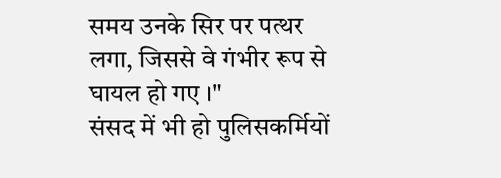समय उनके सिर पर पत्थर लगा, जिससे वे गंभीर रूप से घायल हो गए ।"
संसद में भी हो पुलिसकर्मियों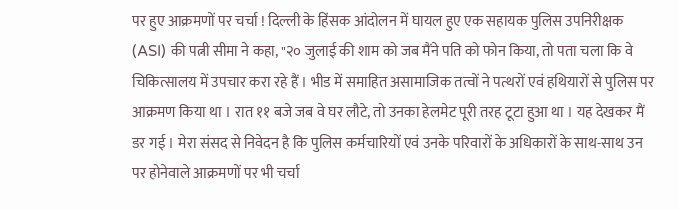पर हुए आक्रमणों पर चर्चा ! दिल्ली के हिंसक आंदोलन में घायल हुए एक सहायक पुलिस उपनिरीक्षक (ASI) की पत्नी सीमा ने कहा, "२० जुलाई की शाम को जब मैंने पति को फोन किया, तो पता चला कि वे चिकित्सालय में उपचार करा रहे हैं । भीड में समाहित असामाजिक तत्वों ने पत्थरों एवं हथियारों से पुलिस पर आक्रमण किया था । रात ११ बजे जब वे घर लौटे, तो उनका हेलमेट पूरी तरह टूटा हुआ था । यह देखकर मैं डर गई । मेरा संसद से निवेदन है कि पुलिस कर्मचारियों एवं उनके परिवारों के अधिकारों के साथ-साथ उन पर होनेवाले आक्रमणों पर भी चर्चा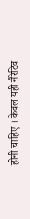होनी चाहिए । केवल यही नैरेटिव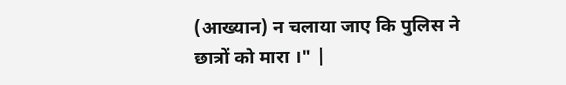(आख्यान) न चलाया जाए कि पुलिस ने छात्रों को मारा ।" |